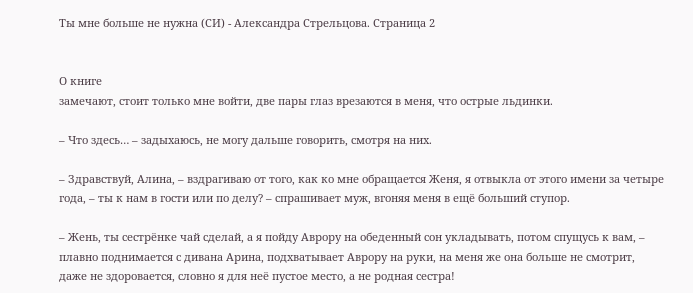Ты мне больше не нужна (СИ) - Александра Стрельцова. Страница 2


О книге
замечают, стоит только мне войти, две пары глаз врезаются в меня, что острые льдинки.

– Что здесь… – задыхаюсь, не могу дальше говорить, смотря на них.

– Здравствуй, Алина, – вздрагиваю от того, как ко мне обращается Женя, я отвыкла от этого имени за четыре года, – ты к нам в гости или по делу? – спрашивает муж, вгоняя меня в ещё больший ступор.

– Жень, ты сестрёнке чай сделай, а я пойду Аврору на обеденный сон укладывать, потом спущусь к вам, – плавно поднимается с дивана Арина, подхватывает Аврору на руки, на меня же она больше не смотрит, даже не здоровается, словно я для неё пустое место, а не родная сестра!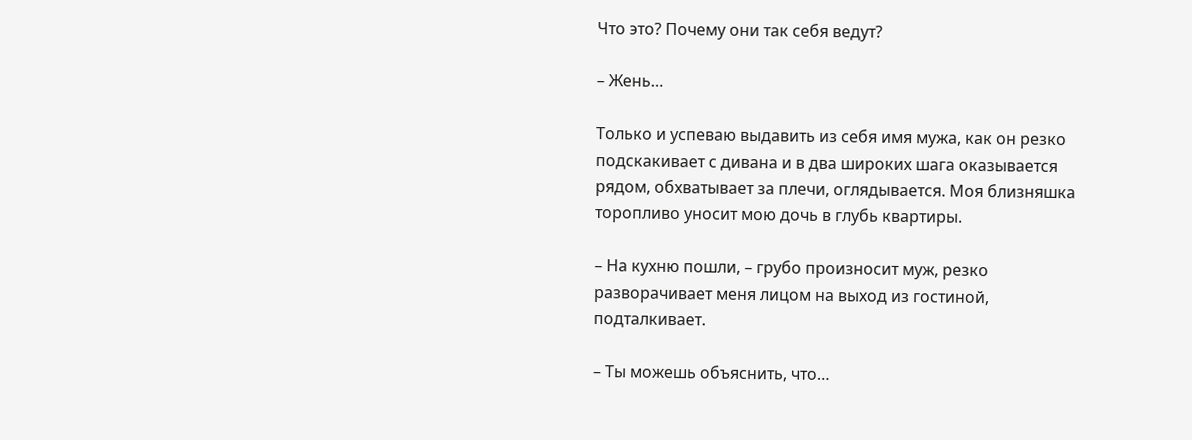Что это? Почему они так себя ведут?

– Жень…

Только и успеваю выдавить из себя имя мужа, как он резко подскакивает с дивана и в два широких шага оказывается рядом, обхватывает за плечи, оглядывается. Моя близняшка торопливо уносит мою дочь в глубь квартиры.

– На кухню пошли, – грубо произносит муж, резко разворачивает меня лицом на выход из гостиной, подталкивает.

– Ты можешь объяснить, что…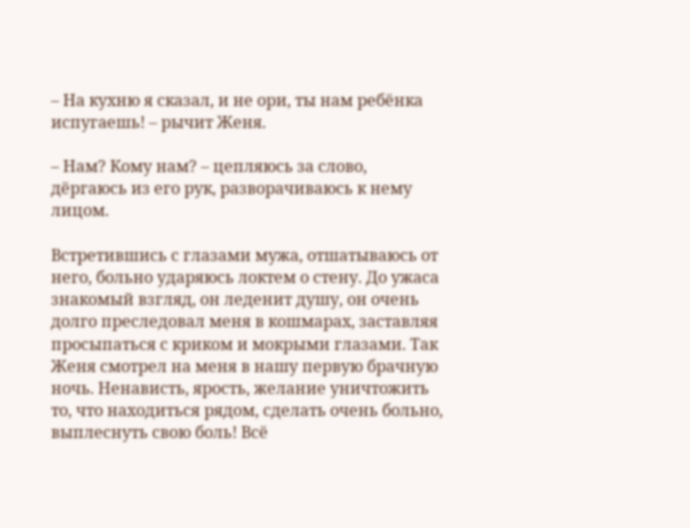– На кухню я сказал, и не ори, ты нам ребёнка испугаешь! – рычит Женя.

– Нам? Кому нам? – цепляюсь за слово, дёргаюсь из его рук, разворачиваюсь к нему лицом.

Встретившись с глазами мужа, отшатываюсь от него, больно ударяюсь локтем о стену. До ужаса знакомый взгляд, он леденит душу, он очень долго преследовал меня в кошмарах, заставляя просыпаться с криком и мокрыми глазами. Так Женя смотрел на меня в нашу первую брачную ночь. Ненависть, ярость, желание уничтожить то, что находиться рядом, сделать очень больно, выплеснуть свою боль! Всё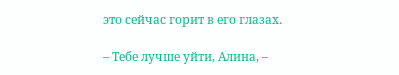это сейчас горит в его глазах.

– Тебе лучше уйти, Алина, –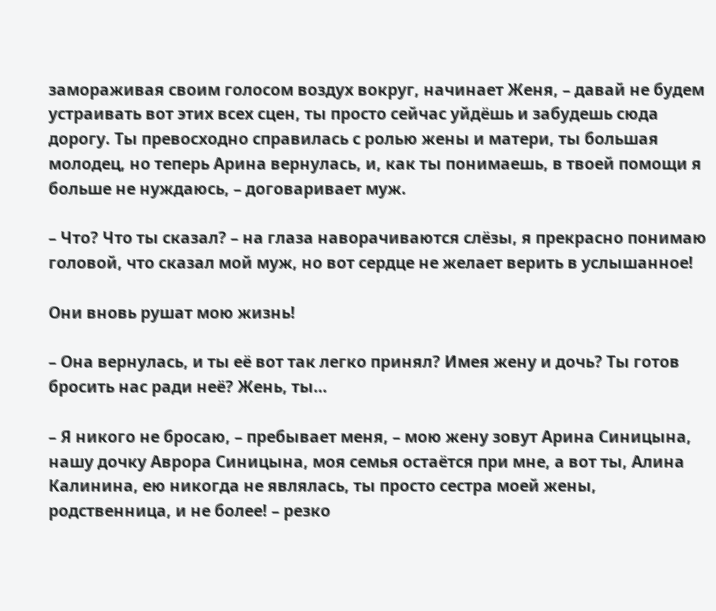замораживая своим голосом воздух вокруг, начинает Женя, – давай не будем устраивать вот этих всех сцен, ты просто сейчас уйдёшь и забудешь сюда дорогу. Ты превосходно справилась с ролью жены и матери, ты большая молодец, но теперь Арина вернулась, и, как ты понимаешь, в твоей помощи я больше не нуждаюсь, – договаривает муж.

– Что? Что ты сказал? – на глаза наворачиваются слёзы, я прекрасно понимаю головой, что сказал мой муж, но вот сердце не желает верить в услышанное!

Они вновь рушат мою жизнь!

– Она вернулась, и ты её вот так легко принял? Имея жену и дочь? Ты готов бросить нас ради неё? Жень, ты…

– Я никого не бросаю, – пребывает меня, – мою жену зовут Арина Синицына, нашу дочку Аврора Синицына, моя семья остаётся при мне, а вот ты, Алина Калинина, ею никогда не являлась, ты просто сестра моей жены, родственница, и не более! – резко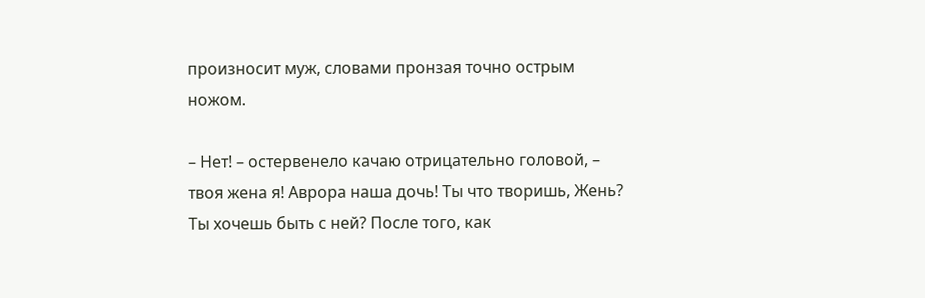произносит муж, словами пронзая точно острым ножом.

– Нет! – остервенело качаю отрицательно головой, – твоя жена я! Аврора наша дочь! Ты что творишь, Жень? Ты хочешь быть с ней? После того, как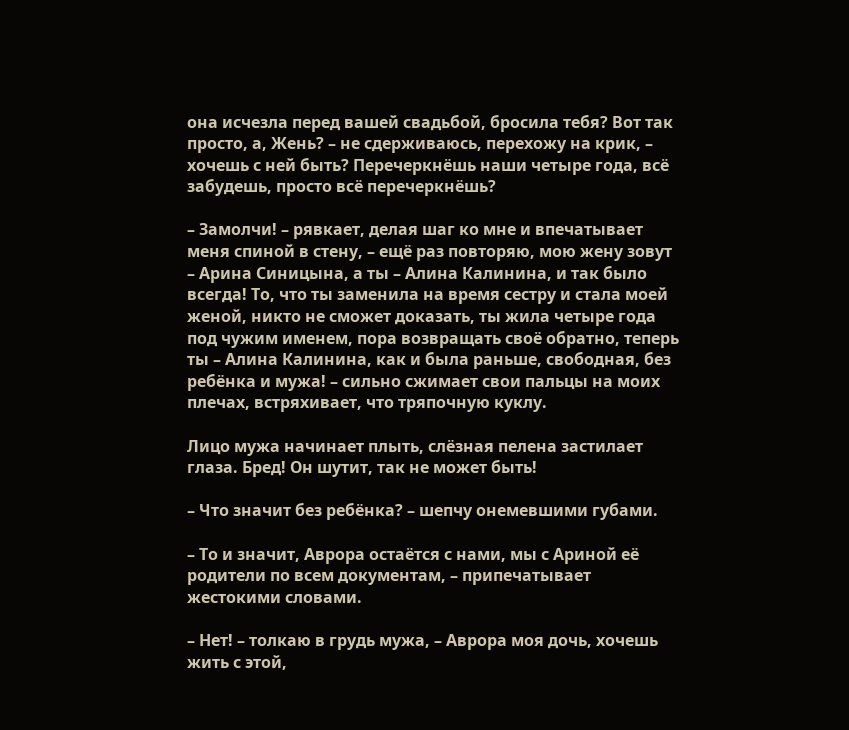она исчезла перед вашей свадьбой, бросила тебя? Вот так просто, а, Жень? – не сдерживаюсь, перехожу на крик, – хочешь с ней быть? Перечеркнёшь наши четыре года, всё забудешь, просто всё перечеркнёшь?

– Замолчи! – рявкает, делая шаг ко мне и впечатывает меня спиной в стену, – ещё раз повторяю, мою жену зовут – Арина Синицына, а ты – Алина Калинина, и так было всегда! То, что ты заменила на время сестру и стала моей женой, никто не сможет доказать, ты жила четыре года под чужим именем, пора возвращать своё обратно, теперь ты – Алина Калинина, как и была раньше, свободная, без ребёнка и мужа! – сильно сжимает свои пальцы на моих плечах, встряхивает, что тряпочную куклу.

Лицо мужа начинает плыть, слёзная пелена застилает глаза. Бред! Он шутит, так не может быть!

– Что значит без ребёнка? – шепчу онемевшими губами.

– То и значит, Аврора остаётся с нами, мы с Ариной её родители по всем документам, – припечатывает жестокими словами.

– Нет! – толкаю в грудь мужа, – Аврора моя дочь, хочешь жить с этой,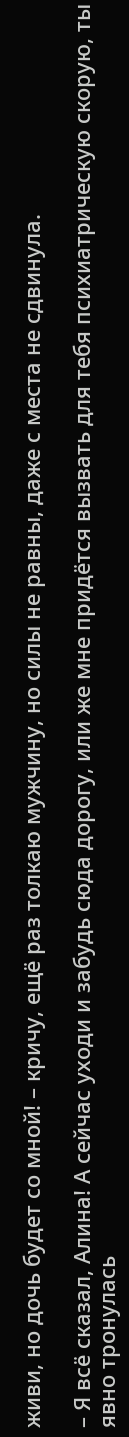живи, но дочь будет со мной! – кричу, ещё раз толкаю мужчину, но силы не равны, даже с места не сдвинула.

– Я всё сказал, Алина! А сейчас уходи и забудь сюда дорогу, или же мне придётся вызвать для тебя психиатрическую скорую, ты явно тронулась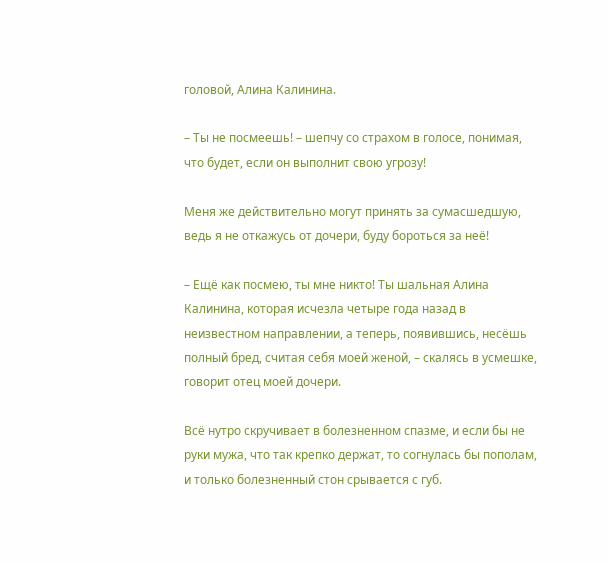головой, Алина Калинина.

– Ты не посмеешь! – шепчу со страхом в голосе, понимая, что будет, если он выполнит свою угрозу!

Меня же действительно могут принять за сумасшедшую, ведь я не откажусь от дочери, буду бороться за неё!

– Ещё как посмею, ты мне никто! Ты шальная Алина Калинина, которая исчезла четыре года назад в неизвестном направлении, а теперь, появившись, несёшь полный бред, считая себя моей женой, – скалясь в усмешке, говорит отец моей дочери.

Всё нутро скручивает в болезненном спазме, и если бы не руки мужа, что так крепко держат, то согнулась бы пополам, и только болезненный стон срывается с губ.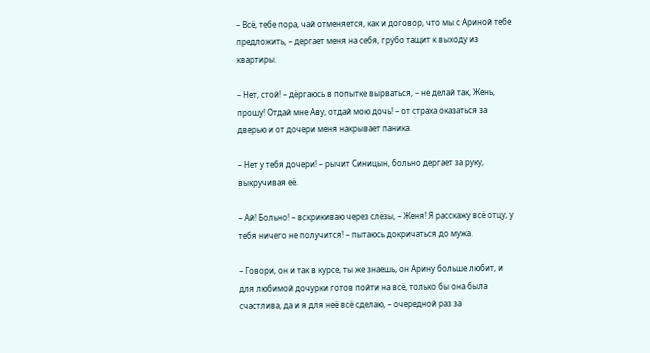– Всё, тебе пора, чай отменяется, как и договор, что мы с Ариной тебе предложить, – дергает меня на себя, грубо тащит к выходу из квартиры.

– Нет, стой! – дёргаюсь в попытке вырваться, – не делай так, Жень, прошу! Отдай мне Аву, отдай мою дочь! – от страха оказаться за дверью и от дочери меня накрывает паника.

– Нет у тебя дочери! – рычит Синицын, больно дергает за руку, выкручивая её.

– Ай! Больно! – вскрикиваю через слёзы, – Женя! Я расскажу всё отцу, у тебя ничего не получится! – пытаюсь докричаться до мужа.

– Говори, он и так в курсе, ты же знаешь, он Арину больше любит, и для любимой дочурки готов пойти на всё, только бы она была счастлива, да и я для неё всё сделаю, – очередной раз за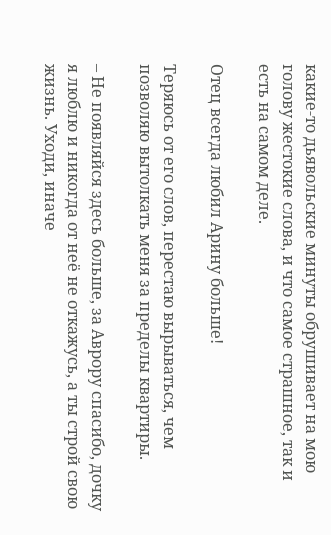какие-то дьявольские минуты обрушивает на мою голову жестокие слова, и что самое страшное, так и есть на самом деле.

Отец всегда любил Арину больше!

Теряюсь от его слов, перестаю вырываться, чем позволяю вытолкать меня за пределы квартиры.

– Не появляйся здесь больше, за Аврору спасибо, дочку я люблю и никогда от неё не откажусь, а ты строй свою жизнь. Уходи, иначе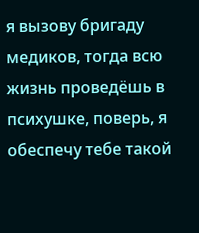я вызову бригаду медиков, тогда всю жизнь проведёшь в психушке, поверь, я обеспечу тебе такой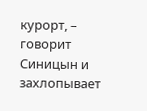курорт, – говорит Синицын и захлопывает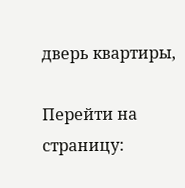дверь квартиры,

Перейти на страницу: